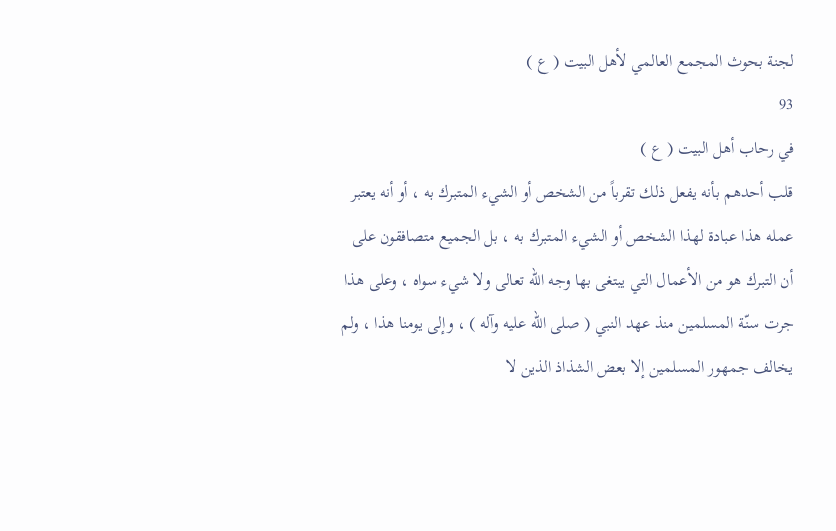لجنة بحوث المجمع العالمي لأهل البيت ( ع )
93
في رحاب أهل البيت ( ع )
قلب أحدهم بأنه يفعل ذلك تقرباً من الشخص أو الشيء المتبرك به ، أو أنه يعتبر عمله هذا عبادة لهذا الشخص أو الشيء المتبرك به ، بل الجميع متصافقون على أن التبرك هو من الأعمال التي يبتغى بها وجه الله تعالى ولا شيء سواه ، وعلى هذا جرت سنّة المسلمين منذ عهد النبي ( صلى الله عليه وآله ) ، وإلى يومنا هذا ، ولم يخالف جمهور المسلمين إلا بعض الشذاذ الذين لا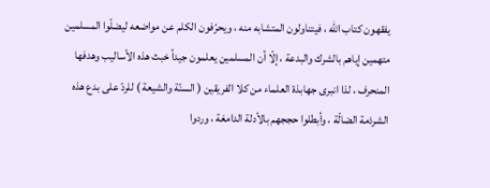يفقهون كتاب الله ، فيتناولون المتشابه منه ، ويحرّفون الكلم عن مواضعه ليضلّوا المسلمين متهمين إياهم بالشرك والبدعة ، إلّا أن المسلمين يعلمون جيداً خبث هذه الأساليب وهدفها المنحرف ، لذا انبرى جهابذة العلماء من كلا الفريقين ( السنّة والشيعة ) للردّ على بدع هذه الشرذمة الضالّة ، وأبطلوا حججهم بالأدلة الدامغة ، وردوا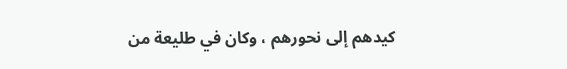كيدهم إلى نحورهم ، وكان في طليعة من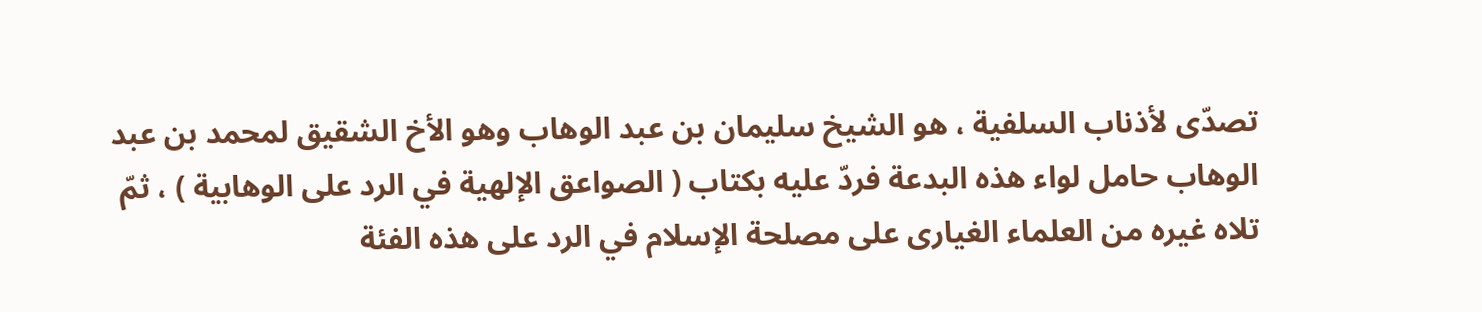تصدّى لأذناب السلفية ، هو الشيخ سليمان بن عبد الوهاب وهو الأخ الشقيق لمحمد بن عبد الوهاب حامل لواء هذه البدعة فردّ عليه بكتاب ( الصواعق الإلهية في الرد على الوهابية ) ، ثمّ تلاه غيره من العلماء الغيارى على مصلحة الإسلام في الرد على هذه الفئة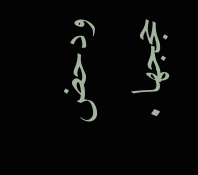ودحض حججها .